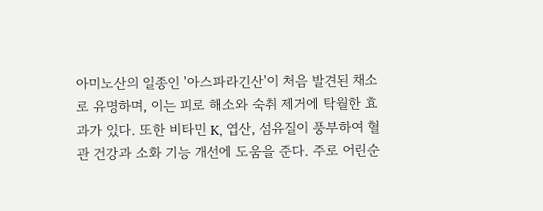아미노산의 일종인 '아스파라긴산'이 처음 발견된 채소로 유명하며, 이는 피로 해소와 숙취 제거에 탁월한 효과가 있다. 또한 비타민 K, 엽산, 섬유질이 풍부하여 혈관 건강과 소화 기능 개선에 도움을 준다. 주로 어린순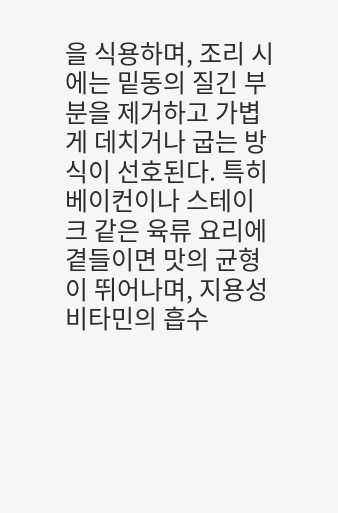을 식용하며, 조리 시에는 밑동의 질긴 부분을 제거하고 가볍게 데치거나 굽는 방식이 선호된다. 특히 베이컨이나 스테이크 같은 육류 요리에 곁들이면 맛의 균형이 뛰어나며, 지용성 비타민의 흡수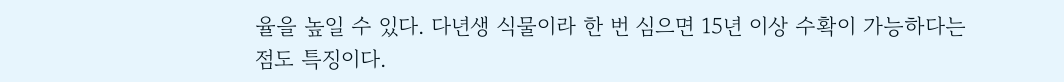율을 높일 수 있다. 다년생 식물이라 한 번 심으면 15년 이상 수확이 가능하다는 점도 특징이다.